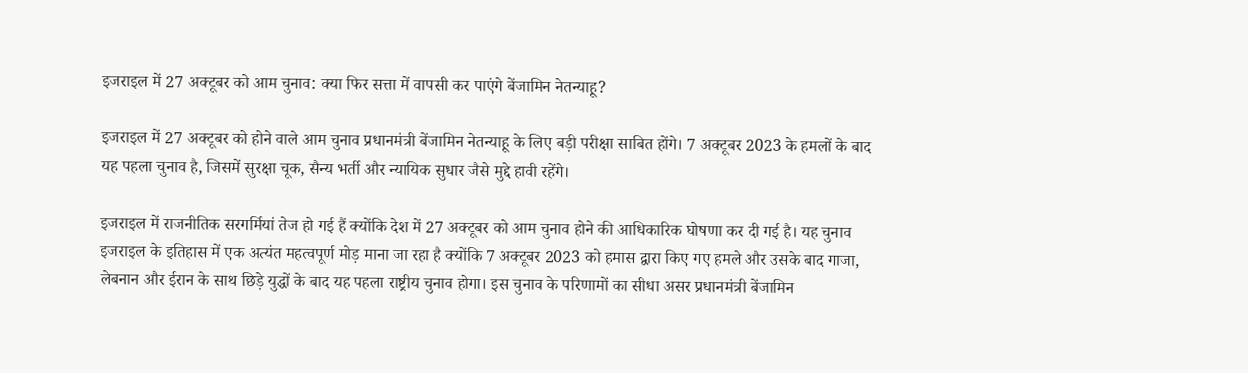इजराइल में 27 अक्टूबर को आम चुनाव: क्या फिर सत्ता में वापसी कर पाएंगे बेंजामिन नेतन्याहू?

इजराइल में 27 अक्टूबर को होने वाले आम चुनाव प्रधानमंत्री बेंजामिन नेतन्याहू के लिए बड़ी परीक्षा साबित होंगे। 7 अक्टूबर 2023 के हमलों के बाद यह पहला चुनाव है, जिसमें सुरक्षा चूक, सैन्य भर्ती और न्यायिक सुधार जैसे मुद्दे हावी रहेंगे।

इजराइल में राजनीतिक सरगर्मियां तेज हो गई हैं क्योंकि देश में 27 अक्टूबर को आम चुनाव होने की आधिकारिक घोषणा कर दी गई है। यह चुनाव इजराइल के इतिहास में एक अत्यंत महत्वपूर्ण मोड़ माना जा रहा है क्योंकि 7 अक्टूबर 2023 को हमास द्वारा किए गए हमले और उसके बाद गाजा, लेबनान और ईरान के साथ छिड़े युद्धों के बाद यह पहला राष्ट्रीय चुनाव होगा। इस चुनाव के परिणामों का सीधा असर प्रधानमंत्री बेंजामिन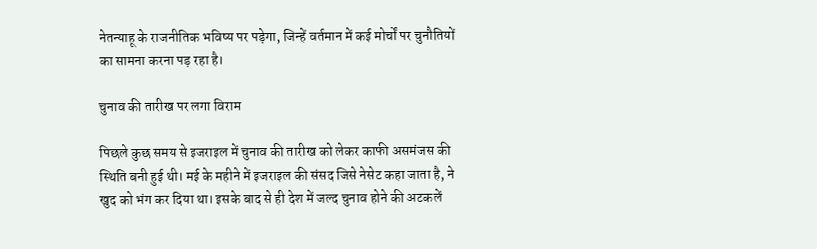नेतन्याहू के राजनीतिक भविष्य पर पड़ेगा, जिन्हें वर्तमान में कई मोर्चों पर चुनौतियों का सामना करना पड़ रहा है।

चुनाव की तारीख पर लगा विराम

पिछले कुछ समय से इजराइल में चुनाव की तारीख को लेकर काफी असमंजस की स्थिति बनी हुई थी। मई के महीने में इजराइल की संसद जिसे नेसेट कहा जाता है, ने खुद को भंग कर दिया था। इसके बाद से ही देश में जल्द चुनाव होने की अटकलें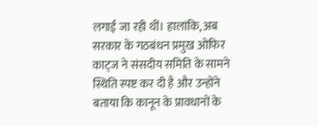लगाई जा रही थीं। हालांकि, अब सरकार के गठबंधन प्रमुख ओफिर काट्ज ने संसदीय समिति के सामने स्थिति स्पष्ट कर दी है और उन्होंने बताया कि कानून के प्रावधानों के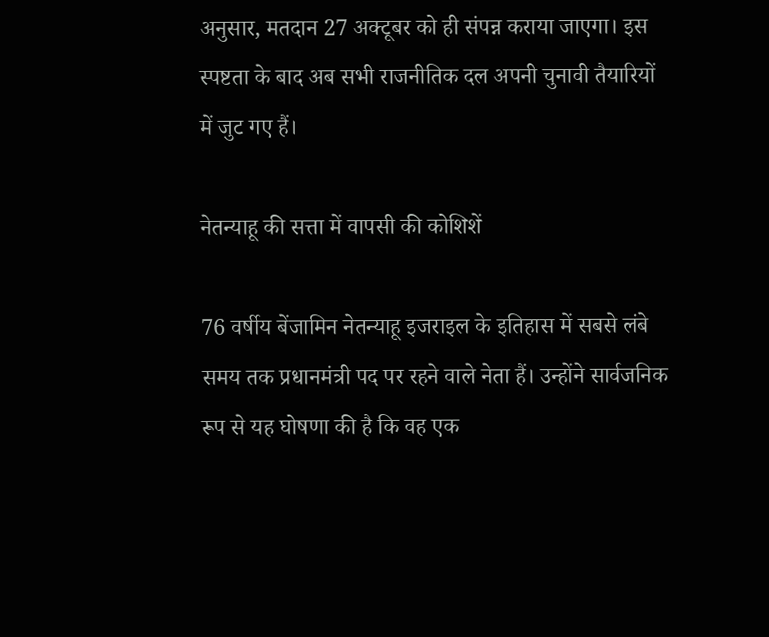अनुसार, मतदान 27 अक्टूबर को ही संपन्न कराया जाएगा। इस स्पष्टता के बाद अब सभी राजनीतिक दल अपनी चुनावी तैयारियों में जुट गए हैं।

नेतन्याहू की सत्ता में वापसी की कोशिशें

76 वर्षीय बेंजामिन नेतन्याहू इजराइल के इतिहास में सबसे लंबे समय तक प्रधानमंत्री पद पर रहने वाले नेता हैं। उन्होंने सार्वजनिक रूप से यह घोषणा की है कि वह एक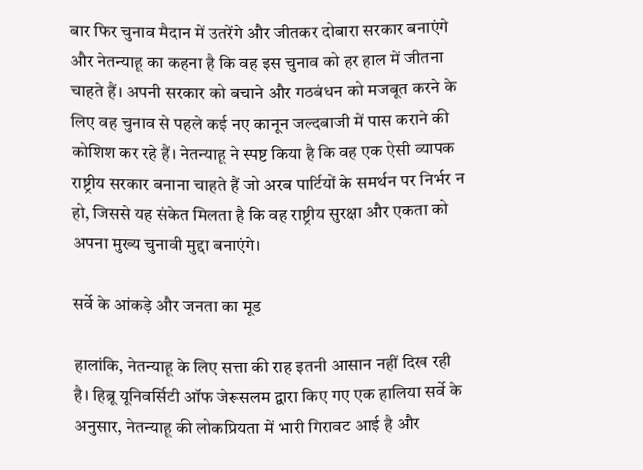बार फिर चुनाव मैदान में उतरेंगे और जीतकर दोबारा सरकार बनाएंगे और नेतन्याहू का कहना है कि वह इस चुनाव को हर हाल में जीतना चाहते हैं। अपनी सरकार को बचाने और गठबंधन को मजबूत करने के लिए वह चुनाव से पहले कई नए कानून जल्दबाजी में पास कराने की कोशिश कर रहे हैं। नेतन्याहू ने स्पष्ट किया है कि वह एक ऐसी व्यापक राष्ट्रीय सरकार बनाना चाहते हैं जो अरब पार्टियों के समर्थन पर निर्भर न हो, जिससे यह संकेत मिलता है कि वह राष्ट्रीय सुरक्षा और एकता को अपना मुख्य चुनावी मुद्दा बनाएंगे।

सर्वे के आंकड़े और जनता का मूड

हालांकि, नेतन्याहू के लिए सत्ता की राह इतनी आसान नहीं दिख रही है। हिब्रू यूनिवर्सिटी ऑफ जेरूसलम द्वारा किए गए एक हालिया सर्वे के अनुसार, नेतन्याहू की लोकप्रियता में भारी गिरावट आई है और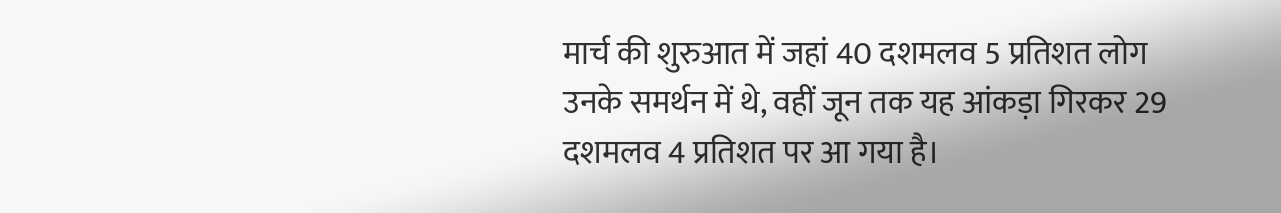मार्च की शुरुआत में जहां 40 दशमलव 5 प्रतिशत लोग उनके समर्थन में थे, वहीं जून तक यह आंकड़ा गिरकर 29 दशमलव 4 प्रतिशत पर आ गया है।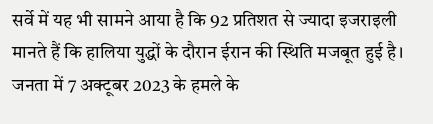सर्वे में यह भी सामने आया है कि 92 प्रतिशत से ज्यादा इजराइली मानते हैं कि हालिया युद्धों के दौरान ईरान की स्थिति मजबूत हुई है। जनता में 7 अक्टूबर 2023 के हमले के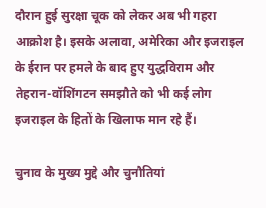दौरान हुई सुरक्षा चूक को लेकर अब भी गहरा आक्रोश है। इसके अलावा, अमेरिका और इजराइल के ईरान पर हमले के बाद हुए युद्धविराम और तेहरान-वॉशिंगटन समझौते को भी कई लोग इजराइल के हितों के खिलाफ मान रहे हैं।

चुनाव के मुख्य मुद्दे और चुनौतियां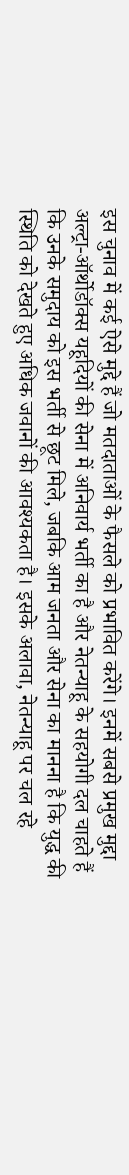इस चुनाव में कई ऐसे मुद्दे हैं जो मतदाताओं के फैसले को प्रभावित करेंगे। इनमें सबसे प्रमुख मुद्दा अल्ट्रा-ऑर्थोडॉक्स यहूदियों की सेना में अनिवार्य भर्ती का है और नेतन्याहू के सहयोगी दल चाहते हैं कि उनके समुदाय को इस भर्ती से छूट मिले, जबकि आम जनता और सेना का मानना है कि युद्ध की स्थिति को देखते हुए अधिक जवानों की आवश्यकता है। इसके अलावा, नेतन्याहू पर चल रहे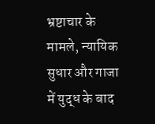भ्रष्टाचार के मामले, न्यायिक सुधार और गाजा में युद्ध के बाद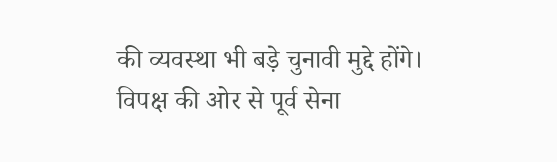की व्यवस्था भी बड़े चुनावी मुद्दे होंगे। विपक्ष की ओर से पूर्व सेना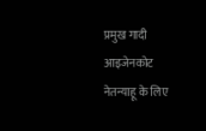प्रमुख गादी आइजेनकोट नेतन्याहू के लिए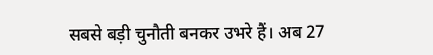सबसे बड़ी चुनौती बनकर उभरे हैं। अब 27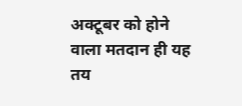अक्टूबर को होने वाला मतदान ही यह तय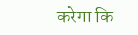करेगा कि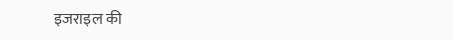इजराइल की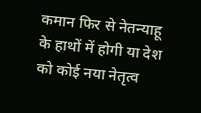कमान फिर से नेतन्याहू के हाथों में होगी या देश को कोई नया नेतृत्व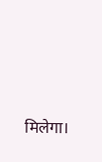मिलेगा।